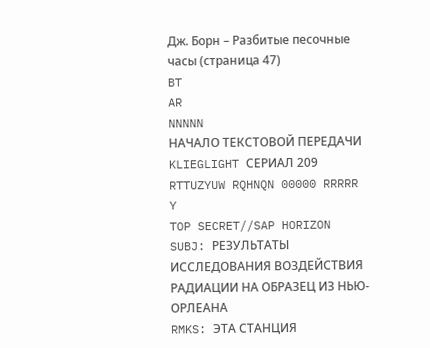Дж. Борн – Разбитые песочные часы (страница 47)
BT
AR
NNNNN
НАЧАЛО ТЕКСТОВОЙ ПЕРЕДАЧИ
KLIEGLIGHT СЕРИАЛ 209
RTTUZYUW RQHNQN 00000 RRRRR Y
TOP SECRET//SAP HORIZON
SUBJ: РЕЗУЛЬТАТЫ ИССЛЕДОВАНИЯ ВОЗДЕЙСТВИЯ РАДИАЦИИ НА ОБРАЗЕЦ ИЗ НЬЮ-ОРЛЕАНА
RMKS: ЭТА СТАНЦИЯ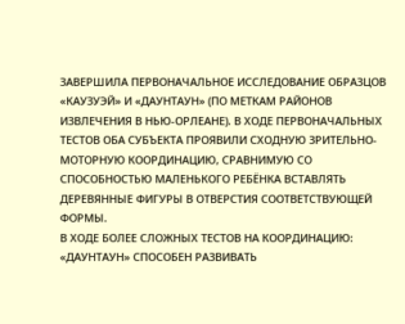ЗАВЕРШИЛА ПЕРВОНАЧАЛЬНОЕ ИССЛЕДОВАНИЕ ОБРАЗЦОВ «КАУЗУЭЙ» И «ДАУНТАУН» (ПО МЕТКАМ РАЙОНОВ ИЗВЛЕЧЕНИЯ В НЬЮ-ОРЛЕАНЕ). В ХОДЕ ПЕРВОНАЧАЛЬНЫХ ТЕСТОВ ОБА СУБЪЕКТА ПРОЯВИЛИ СХОДНУЮ ЗРИТЕЛЬНО-МОТОРНУЮ КООРДИНАЦИЮ, СРАВНИМУЮ СО СПОСОБНОСТЬЮ МАЛЕНЬКОГО РЕБЁНКА ВСТАВЛЯТЬ ДЕРЕВЯННЫЕ ФИГУРЫ В ОТВЕРСТИЯ СООТВЕТСТВУЮЩЕЙ ФОРМЫ.
В ХОДЕ БОЛЕЕ СЛОЖНЫХ ТЕСТОВ НА КООРДИНАЦИЮ:
«ДАУНТАУН» СПОСОБЕН РАЗВИВАТЬ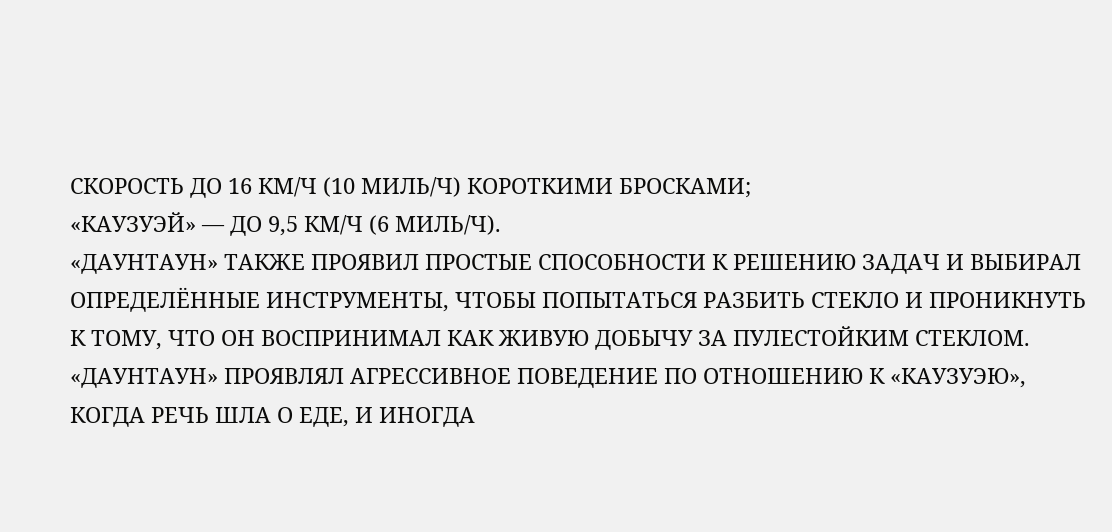СКОРОСТЬ ДО 16 КМ/Ч (10 МИЛЬ/Ч) КОРОТКИМИ БРОСКАМИ;
«КАУЗУЭЙ» — ДО 9,5 КМ/Ч (6 МИЛЬ/Ч).
«ДАУНТАУН» ТАКЖЕ ПРОЯВИЛ ПРОСТЫЕ СПОСОБНОСТИ К РЕШЕНИЮ ЗАДАЧ И ВЫБИРАЛ ОПРЕДЕЛЁННЫЕ ИНСТРУМЕНТЫ, ЧТОБЫ ПОПЫТАТЬСЯ РАЗБИТЬ СТЕКЛО И ПРОНИКНУТЬ К ТОМУ, ЧТО ОН ВОСПРИНИМАЛ КАК ЖИВУЮ ДОБЫЧУ ЗА ПУЛЕСТОЙКИМ СТЕКЛОМ.
«ДАУНТАУН» ПРОЯВЛЯЛ АГРЕССИВНОЕ ПОВЕДЕНИЕ ПО ОТНОШЕНИЮ К «КАУЗУЭЮ», КОГДА РЕЧЬ ШЛА О ЕДЕ, И ИНОГДА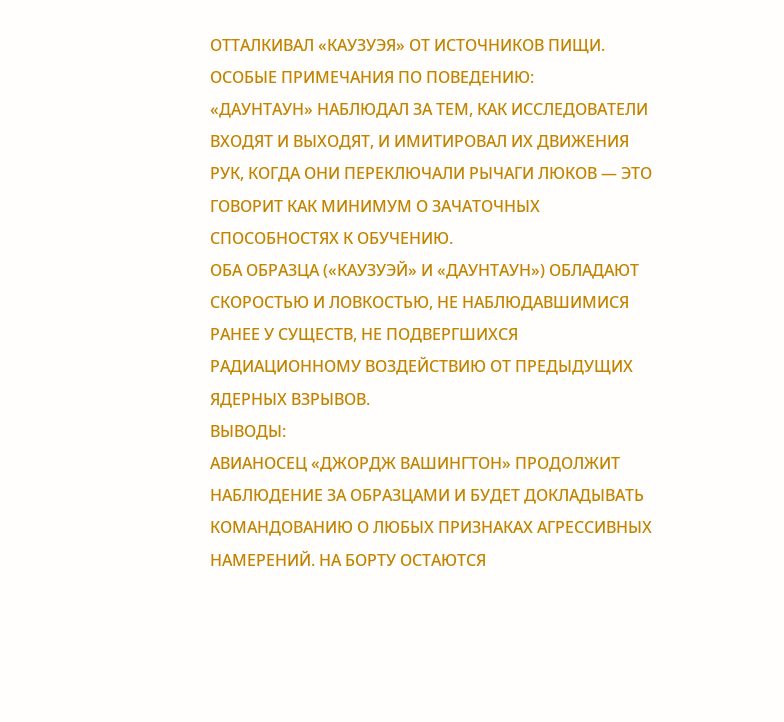ОТТАЛКИВАЛ «КАУЗУЭЯ» ОТ ИСТОЧНИКОВ ПИЩИ.
ОСОБЫЕ ПРИМЕЧАНИЯ ПО ПОВЕДЕНИЮ:
«ДАУНТАУН» НАБЛЮДАЛ ЗА ТЕМ, КАК ИССЛЕДОВАТЕЛИ ВХОДЯТ И ВЫХОДЯТ, И ИМИТИРОВАЛ ИХ ДВИЖЕНИЯ РУК, КОГДА ОНИ ПЕРЕКЛЮЧАЛИ РЫЧАГИ ЛЮКОВ — ЭТО ГОВОРИТ КАК МИНИМУМ О ЗАЧАТОЧНЫХ СПОСОБНОСТЯХ К ОБУЧЕНИЮ.
ОБА ОБРАЗЦА («КАУЗУЭЙ» И «ДАУНТАУН») ОБЛАДАЮТ СКОРОСТЬЮ И ЛОВКОСТЬЮ, НЕ НАБЛЮДАВШИМИСЯ РАНЕЕ У СУЩЕСТВ, НЕ ПОДВЕРГШИХСЯ РАДИАЦИОННОМУ ВОЗДЕЙСТВИЮ ОТ ПРЕДЫДУЩИХ ЯДЕРНЫХ ВЗРЫВОВ.
ВЫВОДЫ:
АВИАНОСЕЦ «ДЖОРДЖ ВАШИНГТОН» ПРОДОЛЖИТ НАБЛЮДЕНИЕ ЗА ОБРАЗЦАМИ И БУДЕТ ДОКЛАДЫВАТЬ КОМАНДОВАНИЮ О ЛЮБЫХ ПРИЗНАКАХ АГРЕССИВНЫХ НАМЕРЕНИЙ. НА БОРТУ ОСТАЮТСЯ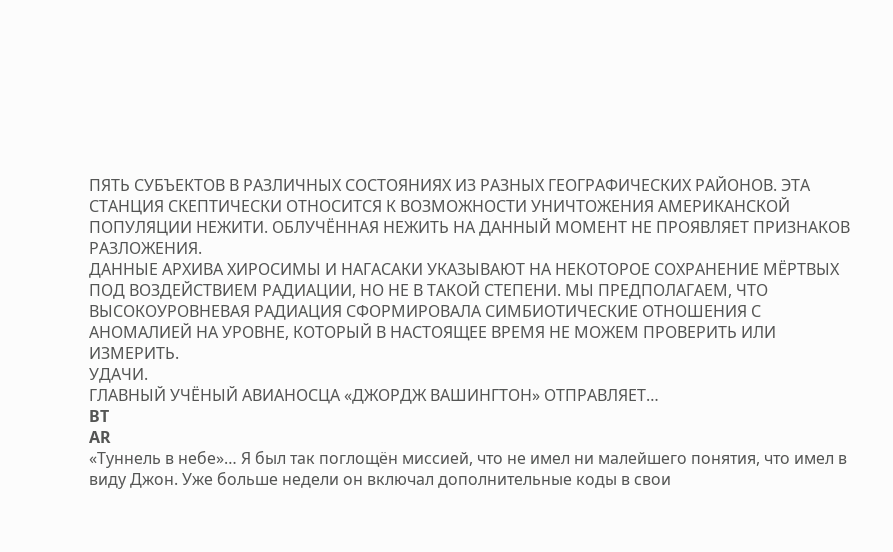ПЯТЬ СУБЪЕКТОВ В РАЗЛИЧНЫХ СОСТОЯНИЯХ ИЗ РАЗНЫХ ГЕОГРАФИЧЕСКИХ РАЙОНОВ. ЭТА СТАНЦИЯ СКЕПТИЧЕСКИ ОТНОСИТСЯ К ВОЗМОЖНОСТИ УНИЧТОЖЕНИЯ АМЕРИКАНСКОЙ ПОПУЛЯЦИИ НЕЖИТИ. ОБЛУЧЁННАЯ НЕЖИТЬ НА ДАННЫЙ МОМЕНТ НЕ ПРОЯВЛЯЕТ ПРИЗНАКОВ РАЗЛОЖЕНИЯ.
ДАННЫЕ АРХИВА ХИРОСИМЫ И НАГАСАКИ УКАЗЫВАЮТ НА НЕКОТОРОЕ СОХРАНЕНИЕ МЁРТВЫХ ПОД ВОЗДЕЙСТВИЕМ РАДИАЦИИ, НО НЕ В ТАКОЙ СТЕПЕНИ. МЫ ПРЕДПОЛАГАЕМ, ЧТО ВЫСОКОУРОВНЕВАЯ РАДИАЦИЯ СФОРМИРОВАЛА СИМБИОТИЧЕСКИЕ ОТНОШЕНИЯ С АНОМАЛИЕЙ НА УРОВНЕ, КОТОРЫЙ В НАСТОЯЩЕЕ ВРЕМЯ НЕ МОЖЕМ ПРОВЕРИТЬ ИЛИ ИЗМЕРИТЬ.
УДАЧИ.
ГЛАВНЫЙ УЧЁНЫЙ АВИАНОСЦА «ДЖОРДЖ ВАШИНГТОН» ОТПРАВЛЯЕТ…
BT
AR
«Туннель в небе»… Я был так поглощён миссией, что не имел ни малейшего понятия, что имел в виду Джон. Уже больше недели он включал дополнительные коды в свои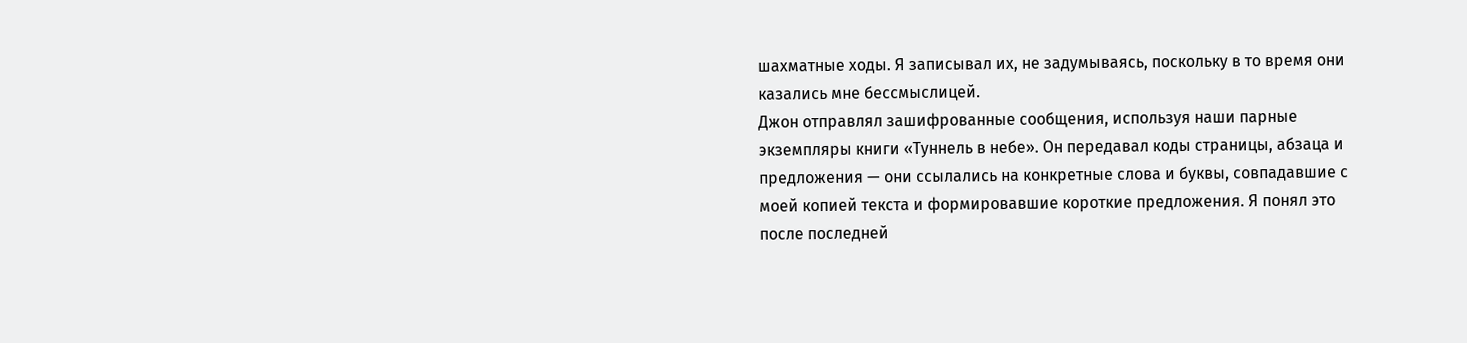шахматные ходы. Я записывал их, не задумываясь, поскольку в то время они казались мне бессмыслицей.
Джон отправлял зашифрованные сообщения, используя наши парные экземпляры книги «Туннель в небе». Он передавал коды страницы, абзаца и предложения — они ссылались на конкретные слова и буквы, совпадавшие с моей копией текста и формировавшие короткие предложения. Я понял это после последней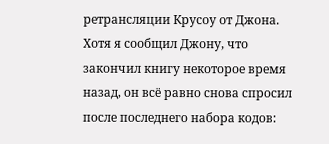ретрансляции Крусоу от Джона.
Хотя я сообщил Джону, что закончил книгу некоторое время назад, он всё равно снова спросил после последнего набора кодов: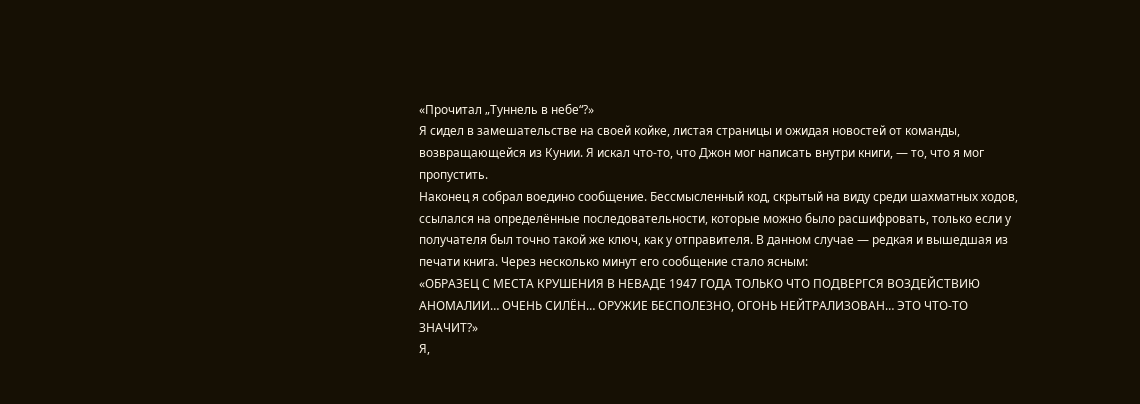«Прочитал „Туннель в небе“?»
Я сидел в замешательстве на своей койке, листая страницы и ожидая новостей от команды, возвращающейся из Кунии. Я искал что-то, что Джон мог написать внутри книги, — то, что я мог пропустить.
Наконец я собрал воедино сообщение. Бессмысленный код, скрытый на виду среди шахматных ходов, ссылался на определённые последовательности, которые можно было расшифровать, только если у получателя был точно такой же ключ, как у отправителя. В данном случае — редкая и вышедшая из печати книга. Через несколько минут его сообщение стало ясным:
«ОБРАЗЕЦ С МЕСТА КРУШЕНИЯ В НЕВАДЕ 1947 ГОДА ТОЛЬКО ЧТО ПОДВЕРГСЯ ВОЗДЕЙСТВИЮ АНОМАЛИИ… ОЧЕНЬ СИЛЁН… ОРУЖИЕ БЕСПОЛЕЗНО, ОГОНЬ НЕЙТРАЛИЗОВАН… ЭТО ЧТО-ТО ЗНАЧИТ?»
Я,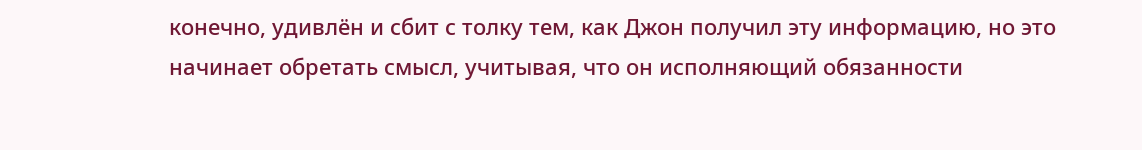конечно, удивлён и сбит с толку тем, как Джон получил эту информацию, но это начинает обретать смысл, учитывая, что он исполняющий обязанности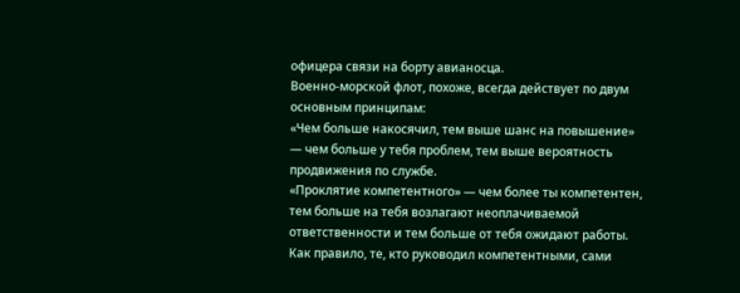офицера связи на борту авианосца.
Военно-морской флот, похоже, всегда действует по двум основным принципам:
«Чем больше накосячил, тем выше шанс на повышение» — чем больше у тебя проблем, тем выше вероятность продвижения по службе.
«Проклятие компетентного» — чем более ты компетентен, тем больше на тебя возлагают неоплачиваемой ответственности и тем больше от тебя ожидают работы.
Как правило, те, кто руководил компетентными, сами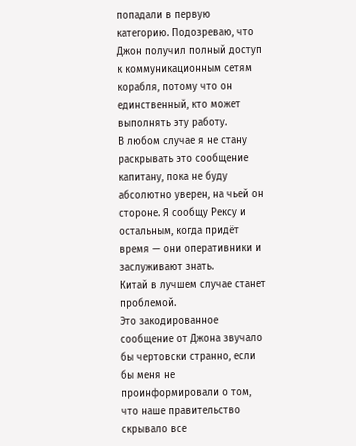попадали в первую категорию. Подозреваю, что Джон получил полный доступ к коммуникационным сетям корабля, потому что он единственный, кто может выполнять эту работу.
В любом случае я не стану раскрывать это сообщение капитану, пока не буду абсолютно уверен, на чьей он стороне. Я сообщу Рексу и остальным, когда придёт время — они оперативники и заслуживают знать.
Китай в лучшем случае станет проблемой.
Это закодированное сообщение от Джона звучало бы чертовски странно, если бы меня не проинформировали о том, что наше правительство скрывало все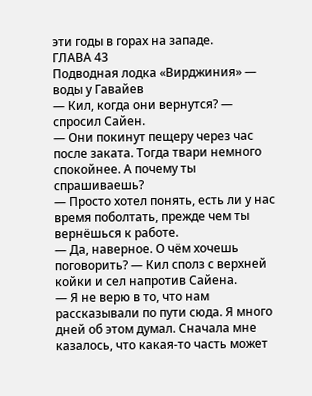эти годы в горах на западе.
ГЛАВА 43
Подводная лодка «Вирджиния» — воды у Гавайев
— Кил, когда они вернутся? — спросил Сайен.
— Они покинут пещеру через час после заката. Тогда твари немного спокойнее. А почему ты спрашиваешь?
— Просто хотел понять, есть ли у нас время поболтать, прежде чем ты вернёшься к работе.
— Да, наверное. О чём хочешь поговорить? — Кил сполз с верхней койки и сел напротив Сайена.
— Я не верю в то, что нам рассказывали по пути сюда. Я много дней об этом думал. Сначала мне казалось, что какая-то часть может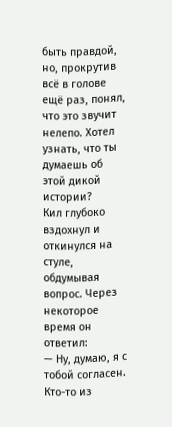быть правдой, но, прокрутив всё в голове ещё раз, понял, что это звучит нелепо. Хотел узнать, что ты думаешь об этой дикой истории?
Кил глубоко вздохнул и откинулся на стуле, обдумывая вопрос. Через некоторое время он ответил:
— Ну, думаю, я с тобой согласен. Кто-то из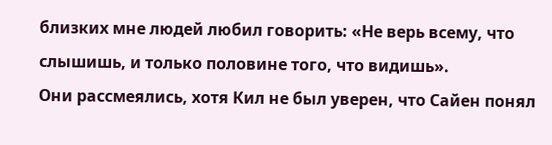близких мне людей любил говорить: «Не верь всему, что слышишь, и только половине того, что видишь».
Они рассмеялись, хотя Кил не был уверен, что Сайен понял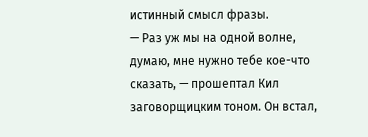истинный смысл фразы.
— Раз уж мы на одной волне, думаю, мне нужно тебе кое-что сказать, — прошептал Кил заговорщицким тоном. Он встал,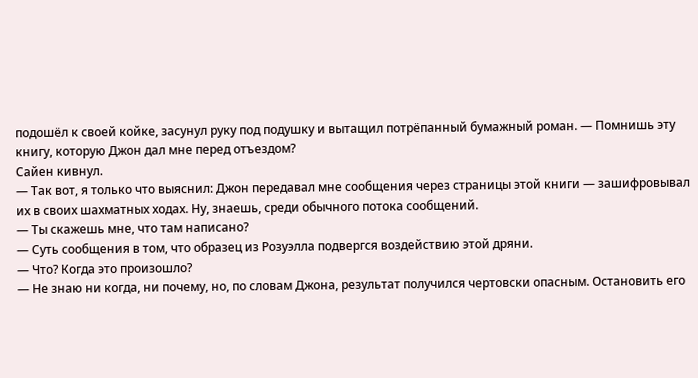подошёл к своей койке, засунул руку под подушку и вытащил потрёпанный бумажный роман. — Помнишь эту книгу, которую Джон дал мне перед отъездом?
Сайен кивнул.
— Так вот, я только что выяснил: Джон передавал мне сообщения через страницы этой книги — зашифровывал их в своих шахматных ходах. Ну, знаешь, среди обычного потока сообщений.
— Ты скажешь мне, что там написано?
— Суть сообщения в том, что образец из Розуэлла подвергся воздействию этой дряни.
— Что? Когда это произошло?
— Не знаю ни когда, ни почему, но, по словам Джона, результат получился чертовски опасным. Остановить его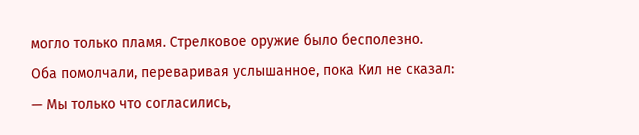могло только пламя. Стрелковое оружие было бесполезно.
Оба помолчали, переваривая услышанное, пока Кил не сказал:
— Мы только что согласились,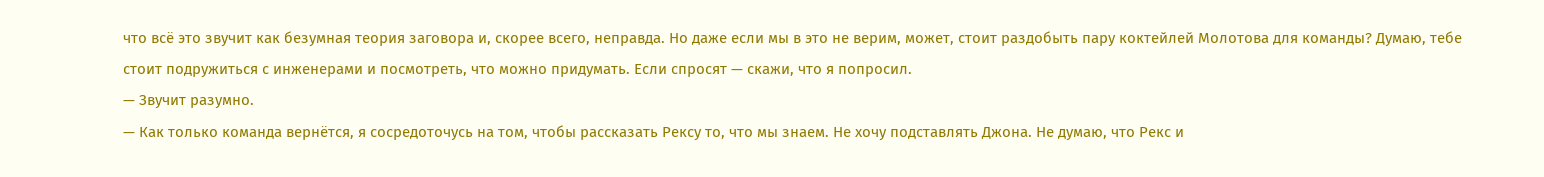что всё это звучит как безумная теория заговора и, скорее всего, неправда. Но даже если мы в это не верим, может, стоит раздобыть пару коктейлей Молотова для команды? Думаю, тебе стоит подружиться с инженерами и посмотреть, что можно придумать. Если спросят — скажи, что я попросил.
— Звучит разумно.
— Как только команда вернётся, я сосредоточусь на том, чтобы рассказать Рексу то, что мы знаем. Не хочу подставлять Джона. Не думаю, что Рекс и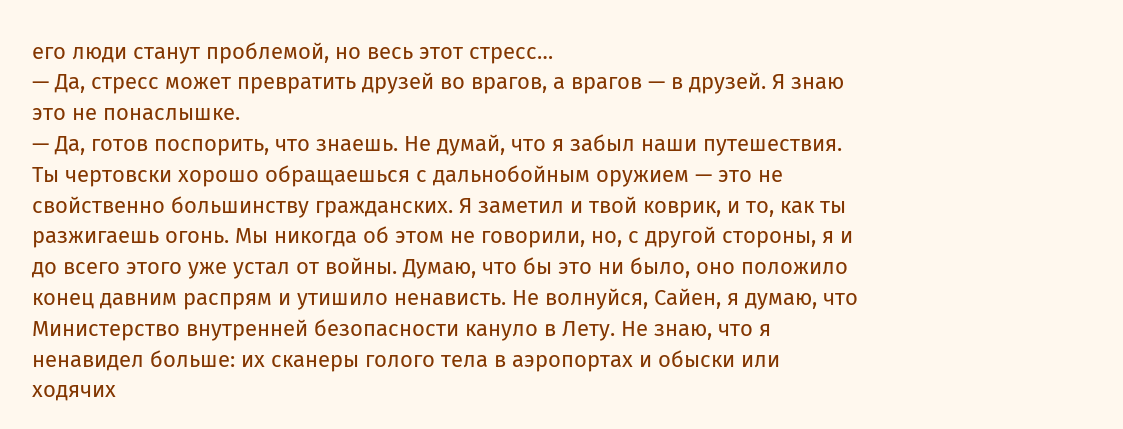его люди станут проблемой, но весь этот стресс…
— Да, стресс может превратить друзей во врагов, а врагов — в друзей. Я знаю это не понаслышке.
— Да, готов поспорить, что знаешь. Не думай, что я забыл наши путешествия. Ты чертовски хорошо обращаешься с дальнобойным оружием — это не свойственно большинству гражданских. Я заметил и твой коврик, и то, как ты разжигаешь огонь. Мы никогда об этом не говорили, но, с другой стороны, я и до всего этого уже устал от войны. Думаю, что бы это ни было, оно положило конец давним распрям и утишило ненависть. Не волнуйся, Сайен, я думаю, что Министерство внутренней безопасности кануло в Лету. Не знаю, что я ненавидел больше: их сканеры голого тела в аэропортах и обыски или ходячих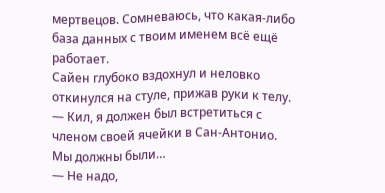мертвецов. Сомневаюсь, что какая-либо база данных с твоим именем всё ещё работает.
Сайен глубоко вздохнул и неловко откинулся на стуле, прижав руки к телу.
— Кил, я должен был встретиться с членом своей ячейки в Сан-Антонио. Мы должны были…
— Не надо,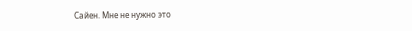Сайен. Мне не нужно это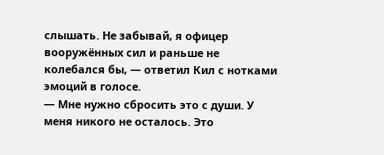слышать. Не забывай, я офицер вооружённых сил и раньше не колебался бы, — ответил Кил с нотками эмоций в голосе.
— Мне нужно сбросить это с души. У меня никого не осталось. Это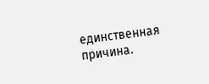единственная причина.